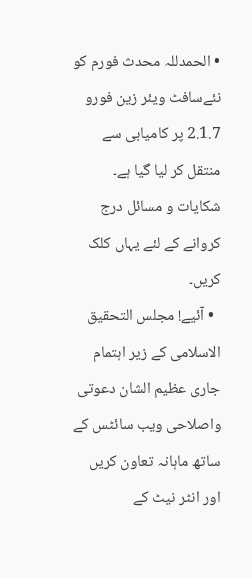• الحمدللہ محدث فورم کو نئےسافٹ ویئر زین فورو 2.1.7 پر کامیابی سے منتقل کر لیا گیا ہے۔ شکایات و مسائل درج کروانے کے لئے یہاں کلک کریں۔
  • آئیے! مجلس التحقیق الاسلامی کے زیر اہتمام جاری عظیم الشان دعوتی واصلاحی ویب سائٹس کے ساتھ ماہانہ تعاون کریں اور انٹر نیٹ کے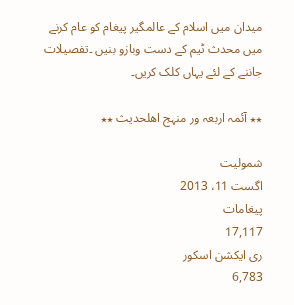میدان میں اسلام کے عالمگیر پیغام کو عام کرنے میں محدث ٹیم کے دست وبازو بنیں ۔تفصیلات جاننے کے لئے یہاں کلک کریں۔

٭٭ آئمہ اربعہ ور منہج اھلحدیث ٭٭

شمولیت
اگست 11، 2013
پیغامات
17,117
ری ایکشن اسکور
6,783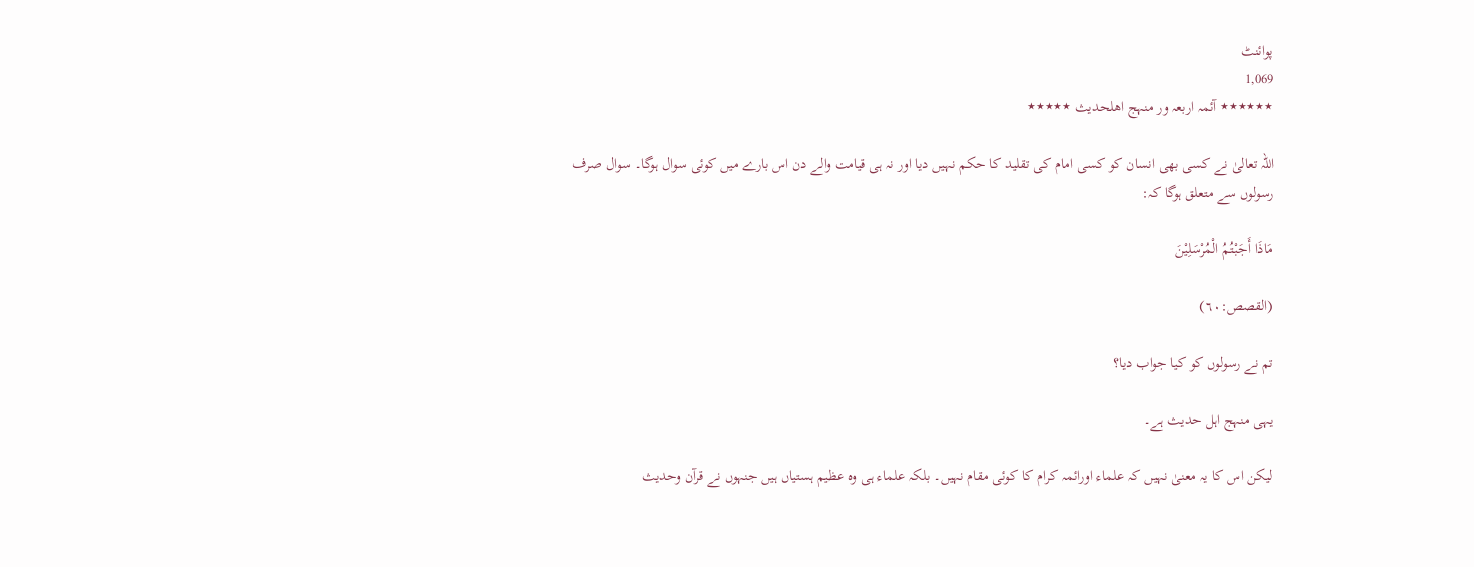پوائنٹ
1,069
٭٭٭٭٭٭ آئمہ اربعہ ور منہج اھلحدیث ٭٭٭٭٭

اللہ تعالیٰ نے کسی بھی انسان کو کسی امام کی تقلید کا حکم نہیں دیا اور نہ ہی قیامت والے دن اس بارے میں کوئی سوال ہوگا۔ سوال صرف رسولوں سے متعلق ہوگا کہ:

مَاذَا أَجَبْتُمُ الْمُرْسَلِیْنَ

(القصص:٦٠)

تم نے رسولوں کو کیا جواب دیا؟

یہی منہج اہل حدیث ہے۔

لیکن اس کا یہ معنیٰ نہیں کہ علماء اورائمہ کرام کا کوئی مقام نہیں۔ بلکہ علماء ہی وہ عظیم ہستیاں ہیں جنہوں نے قرآن وحدیث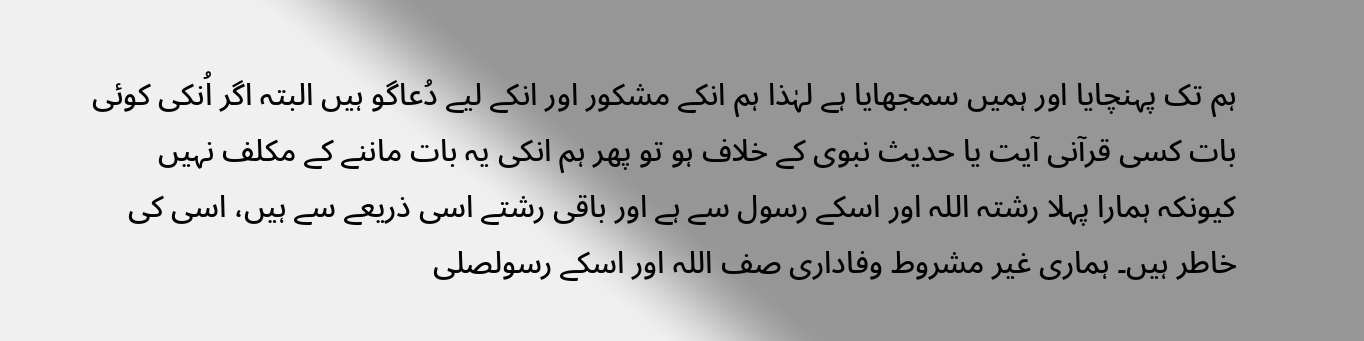ہم تک پہنچایا اور ہمیں سمجھایا ہے لہٰذا ہم انکے مشکور اور انکے لیے دُعاگو ہیں البتہ اگر اُنکی کوئی بات کسی قرآنی آیت یا حدیث نبوی کے خلاف ہو تو پھر ہم انکی یہ بات ماننے کے مکلف نہیں کیونکہ ہمارا پہلا رشتہ اللہ اور اسکے رسول سے ہے اور باقی رشتے اسی ذریعے سے ہیں، اسی کی خاطر ہیں۔ ہماری غیر مشروط وفاداری صف اللہ اور اسکے رسولصلى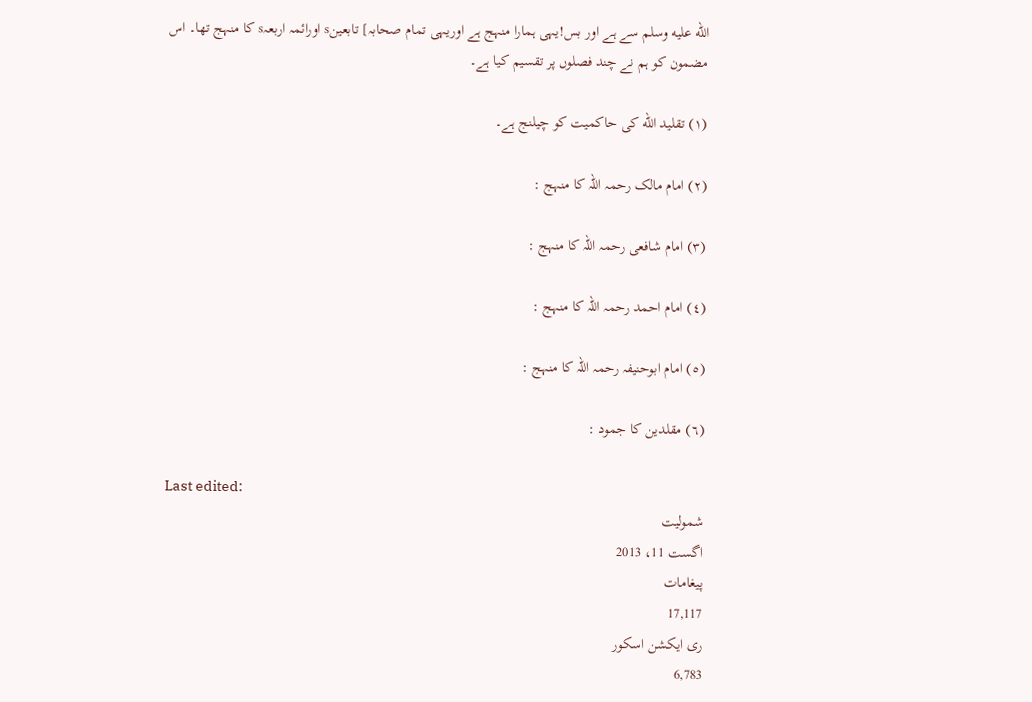الله عليه وسلم سے ہے اور بس!یہی ہمارا منہج ہے اوریہی تمام صحابہ] تابعینs اورائمہ اربعہs کا منہج تھا۔ اس مضمون کو ہم نے چند فصلوں پر تقسیم کیا ہے۔

(١) تقلید الله کی حاکمیت کو چیلنج ہے۔

(٢) امام مالک رحمہ اللہ کا منہج :

(٣) امام شافعی رحمہ اللہ کا منہج :

(٤) امام احمد رحمہ اللہ کا منہج :

(٥) امام ابوحنیفہ رحمہ اللہ کا منہج :

(٦) مقلدین کا جمود :

Last edited:
شمولیت
اگست 11، 2013
پیغامات
17,117
ری ایکشن اسکور
6,783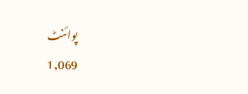پوائنٹ
1,069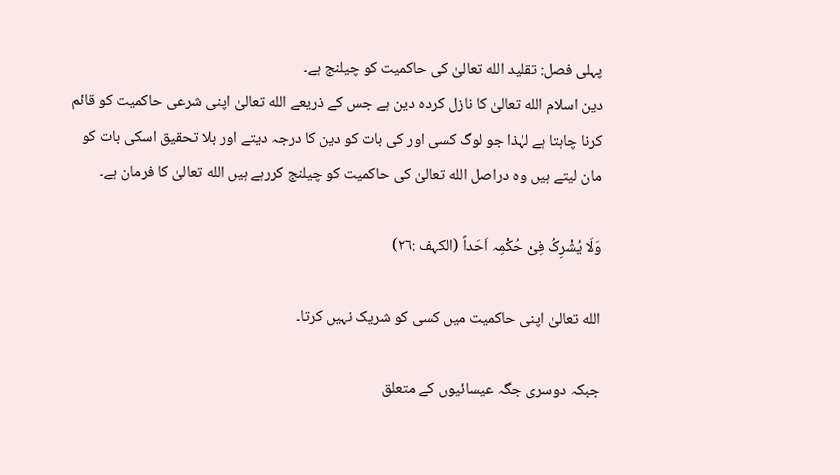پہلی فصل: تقلید الله تعالیٰ کی حاکمیت کو چیلنج ہے۔
دین اسلام الله تعالیٰ کا نازل کردہ دین ہے جس کے ذریعے الله تعالیٰ اپنی شرعی حاکمیت کو قائم کرنا چاہتا ہے لہٰذا جو لوگ کسی اور کی بات کو دین کا درجہ دیتے اور بلا تحقیق اسکی بات کو مان لیتے ہیں وہ دراصل الله تعالیٰ کی حاکمیت کو چیلنج کررہے ہیں الله تعالیٰ کا فرمان ہے۔

وَلَا یُشْرِکُ فِیْ حُکْمِہ اَحَداً (الکہف :٢٦)

الله تعالیٰ اپنی حاکمیت میں کسی کو شریک نہیں کرتا۔

جبکہ دوسری جگہ عیسائیوں کے متعلق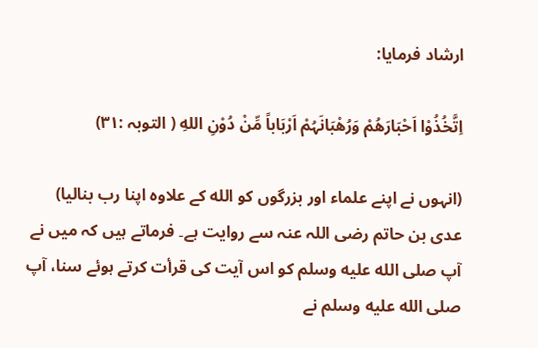ارشاد فرمایا:

اِتَّخُذُوْا اَحْبَارَھُمْ وَرُھْبَانَہُمْ اَرْبَاباً مِّنْ دُوْنِ اللهِ ( التوبہ :٣١)

(انہوں نے اپنے علماء اور بزرگوں کو الله کے علاوہ اپنا رب بنالیا)
عدی بن حاتم رضی اللہ عنہ سے روایت ہے۔ فرماتے ہیں کہ میں نے آپ صلى الله عليه وسلم کو اس آیت کی قرأت کرتے ہوئے سنا، آپ صلى الله عليه وسلم نے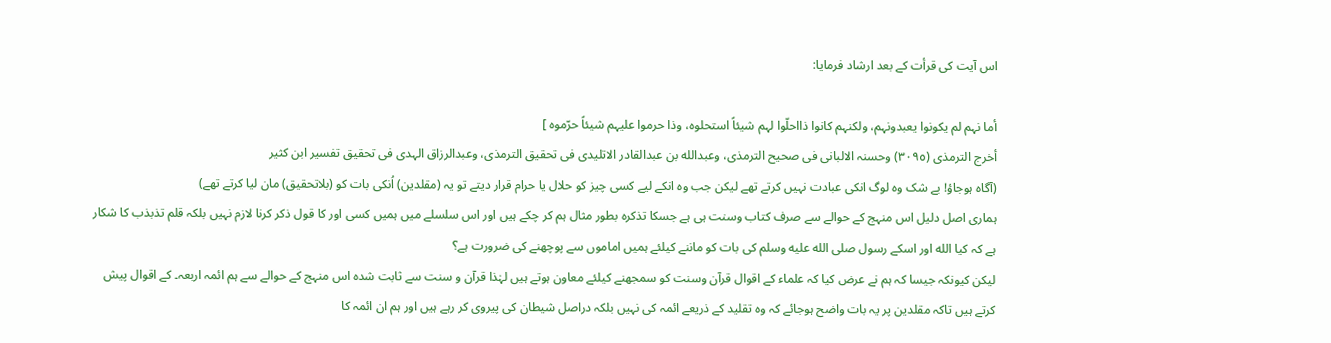اس آیت کی قرأت کے بعد ارشاد فرمایا:

أما نہم لم یکونوا یعبدونہم، ولکنہم کانوا ذااحلّوا لہم شیئاً استحلوہ، وذا حرموا علیہم شیئاً حرّموہ ]
أخرج الترمذی (٣٠٩٥) وحسنہ الالبانی فی صحیح الترمذی، وعبدالله بن عبدالقادر الاتلیدی فی تحقیق الترمذی، وعبدالرزاق الہدی فی تحقیق تفسیر ابن کثیر
(آگاہ ہوجاؤ! بے شک وہ لوگ انکی عبادت نہیں کرتے تھے لیکن جب وہ انکے لیے کسی چیز کو حلال یا حرام قرار دیتے تو یہ (مقلدین) اُنکی بات کو (بلاتحقیق) مان لیا کرتے تھے)
ہماری اصل دلیل اس منہج کے حوالے سے صرف کتاب وسنت ہی ہے جسکا تذکرہ بطور مثال ہم کر چکے ہیں اور اس سلسلے میں ہمیں کسی اور کا قول ذکر کرنا لازم نہیں بلکہ قلم تذبذب کا شکار ہے کہ کیا الله اور اسکے رسول صلى الله عليه وسلم کی بات کو ماننے کیلئے ہمیں اماموں سے پوچھنے کی ضرورت ہے؟
لیکن کیونکہ جیسا کہ ہم نے عرض کیا کہ علماء کے اقوال قرآن وسنت کو سمجھنے کیلئے معاون ہوتے ہیں لہٰذا قرآن و سنت سے ثابت شدہ اس منہج کے حوالے سے ہم ائمہ اربعہ۔ کے اقوال پیش کرتے ہیں تاکہ مقلدین پر یہ بات واضح ہوجائے کہ وہ تقلید کے ذریعے ائمہ کی نہیں بلکہ دراصل شیطان کی پیروی کر رہے ہیں اور ہم ان ائمہ کا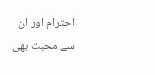احترام اور ان سے محبت بھی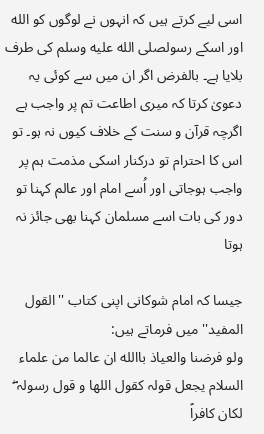اسی لیے کرتے ہیں کہ انہوں نے لوگوں کو الله اور اسکے رسولصلى الله عليه وسلم کی طرف بلایا ہے۔ بالفرض اگر ان میں سے کوئی یہ دعویٰ کرتا کہ میری اطاعت تم پر واجب ہے اگرچہ قرآن و سنت کے خلاف کیوں نہ ہو۔ تو اس کا احترام تو درکنار اسکی مذمت ہم پر واجب ہوجاتی اور اُسے امام اور عالم کہنا تو دور کی بات اسے مسلمان کہنا بھی جائز نہ ہوتا

جیسا کہ امام شوکانی اپنی کتاب ''القول المفید'' میں فرماتے ہیں:
ولو فرضنا والعیاذ باالله ان عالما من علماء السلام یجعل قولہ کقول اللها و قول رسولہ ۖ لکان کافراً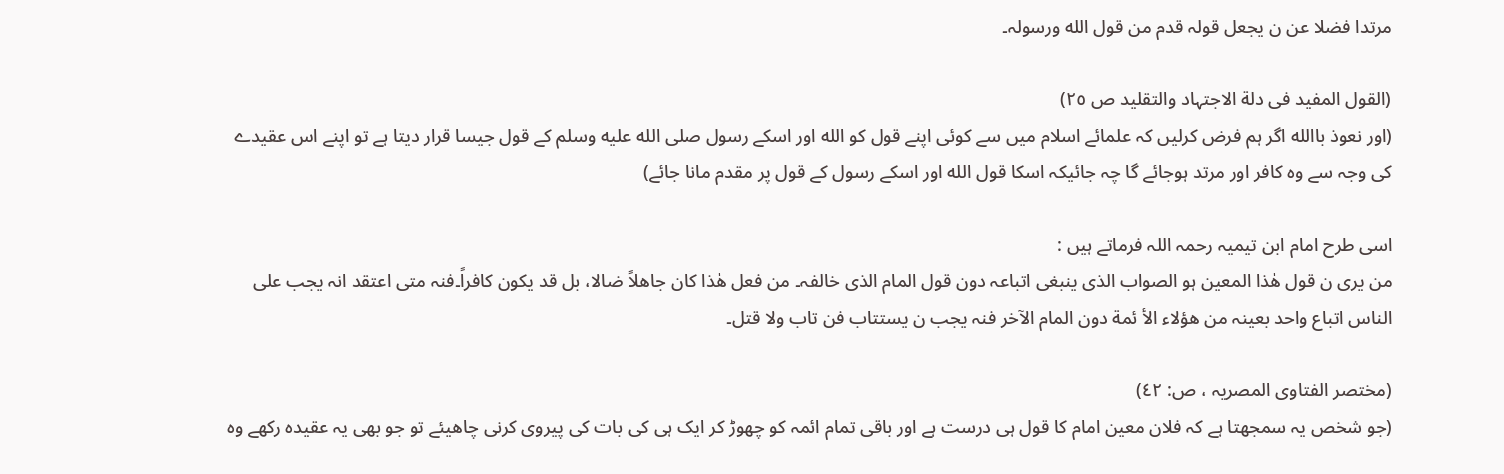مرتدا فضلا عن ن یجعل قولہ قدم من قول الله ورسولہ۔

(القول المفید فی دلة الاجتہاد والتقلید ص ٢٥)
(اور نعوذ باالله اگر ہم فرض کرلیں کہ علمائے اسلام میں سے کوئی اپنے قول کو الله اور اسکے رسول صلى الله عليه وسلم کے قول جیسا قرار دیتا ہے تو اپنے اس عقیدے کی وجہ سے وہ کافر اور مرتد ہوجائے گا چہ جائیکہ اسکا قول الله اور اسکے رسول کے قول پر مقدم مانا جائے)

اسی طرح امام ابن تیمیہ رحمہ اللہ فرماتے ہیں :
من یری ن قول ھٰذا المعین ہو الصواب الذی ینبغی اتباعہ دون قول المام الذی خالفہ۔ من فعل ھٰذا کان جاھلاً ضالا، بل قد یکون کافراً۔فنہ متی اعتقد انہ یجب علی الناس اتباع واحد بعینہ من ھؤلاء الأ ئمة دون المام الآخر فنہ یجب ن یستتاب فن تاب ولا قتل۔

(مختصر الفتاوی المصریہ ، ص: ٤٢)
(جو شخص یہ سمجھتا ہے کہ فلان معین امام کا قول ہی درست ہے اور باقی تمام ائمہ کو چھوڑ کر ایک ہی کی بات کی پیروی کرنی چاھیئے تو جو بھی یہ عقیدہ رکھے وہ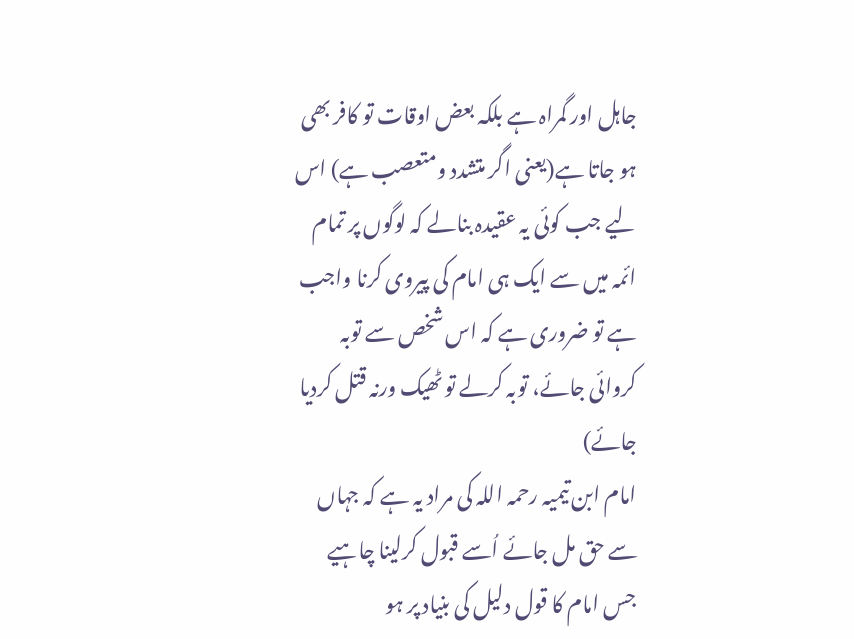جاہل اور گمراہ ہے بلکہ بعض اوقات تو کافر بھی ہو جاتا ہے(یعنی اگر متشدد ومتعصب ہے) اس لیے جب کوئی یہ عقیدہ بنالے کہ لوگوں پر تمام ائمہ میں سے ایک ہی امام کی پیروی کرنا واجب ہے تو ضروری ہے کہ اس شخص سے توبہ کروائی جائے، توبہ کرلے تو ٹھیک ورنہ قتل کردیا جائے)
امام ابن تیمیہ رحمہ اللہ کی مراد یہ ہے کہ جہاں سے حق مل جائے اُسے قبول کرلینا چاہیے جس امام کا قول دلیل کی بنیاد پر ہو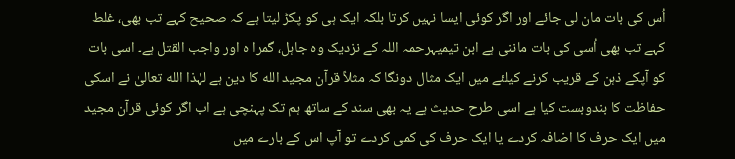اُس کی بات مان لی جائے اور اگر کوئی ایسا نہیں کرتا بلکہ ایک ہی کو پکڑ لیتا ہے کہ صحیح کہے تب بھی، غلط کہے تب بھی اُسی کی بات ماننی ہے ابن تیمیہرحمہ اللہ کے نزدیک وہ جاہل، گمرا ہ اور واجب القتل ہے۔ اسی بات کو آپکے ذہن کے قریب کرنے کیلئے میں ایک مثال دونگا کہ مثلاً قرآن مجید الله کا دین ہے لہٰذا الله تعالیٰ نے اسکی حفاظت کا بندوبست کیا ہے اسی طرح حدیث ہے یہ بھی سند کے ساتھ ہم تک پہنچی ہے اب اگر کوئی قرآن مجید میں ایک حرف کا اضافہ کردے یا ایک حرف کی کمی کردے تو آپ اس کے بارے میں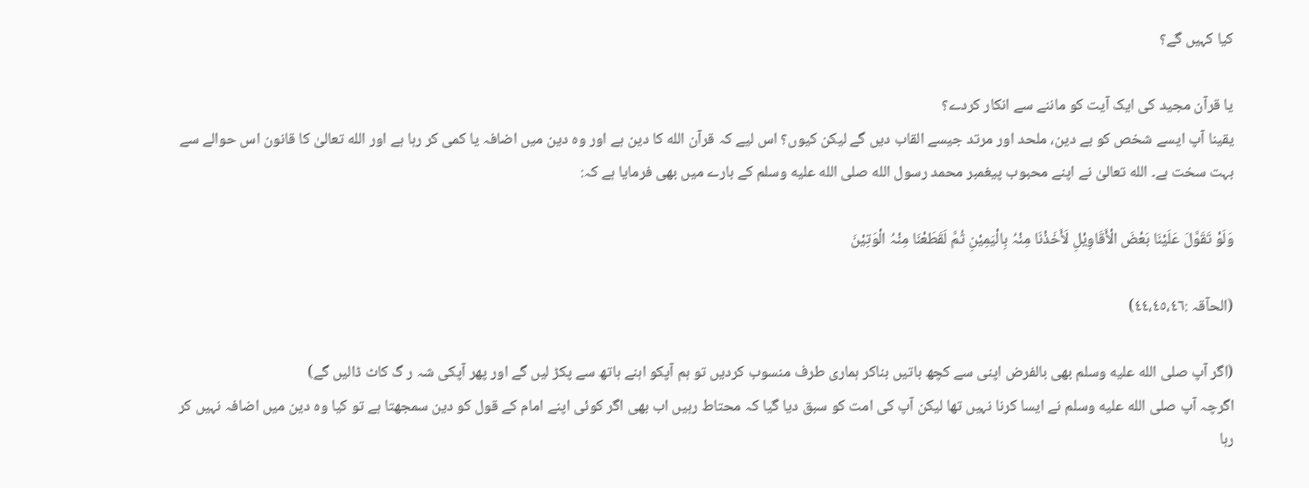کیا کہیں گے؟

یا قرآن مجید کی ایک آیت کو ماننے سے انکار کردے؟
یقینا آپ ایسے شخص کو بے دین، ملحد اور مرتد جیسے القاب دیں گے لیکن کیوں؟ اس لیے کہ قرآن الله کا دین ہے اور وہ دین میں اضافہ یا کمی کر رہا ہے اور الله تعالیٰ کا قانون اس حوالے سے بہت سخت ہے۔ الله تعالیٰ نے اپنے محبوب پیغمبر محمد رسول الله صلى الله عليه وسلم کے بارے میں بھی فرمایا ہے کہ:

وَلَوْ تَقَوَّلَ عَلَیْنَا بَعْضَ الْأَقَاوِیْلِ لَأَخَذْنَا مِنْہُ بِالْیَمِیْنِ ثُمَّ لَقَطَعْنَا مِنْہُ الْوَتِیْنَ

(الحآقہ :٤٤،٤٥،٤٦)

(اگر آپ صلى الله عليه وسلم بھی بالفرض اپنی سے کچھ باتیں بناکر ہماری طرف منسوب کردیں تو ہم آپکو اہنے ہاتھ سے پکڑ لیں گے اور پھر آپکی شہ ر گ کاٹ ڈالیں گے)
اگرچہ آپ صلى الله عليه وسلم نے ایسا کرنا نہیں تھا لیکن آپ کی امت کو سبق دیا گیا کہ محتاط رہیں اب بھی اگر کوئی اپنے امام کے قول کو دین سمجھتا ہے تو کیا وہ دین میں اضافہ نہیں کر رہا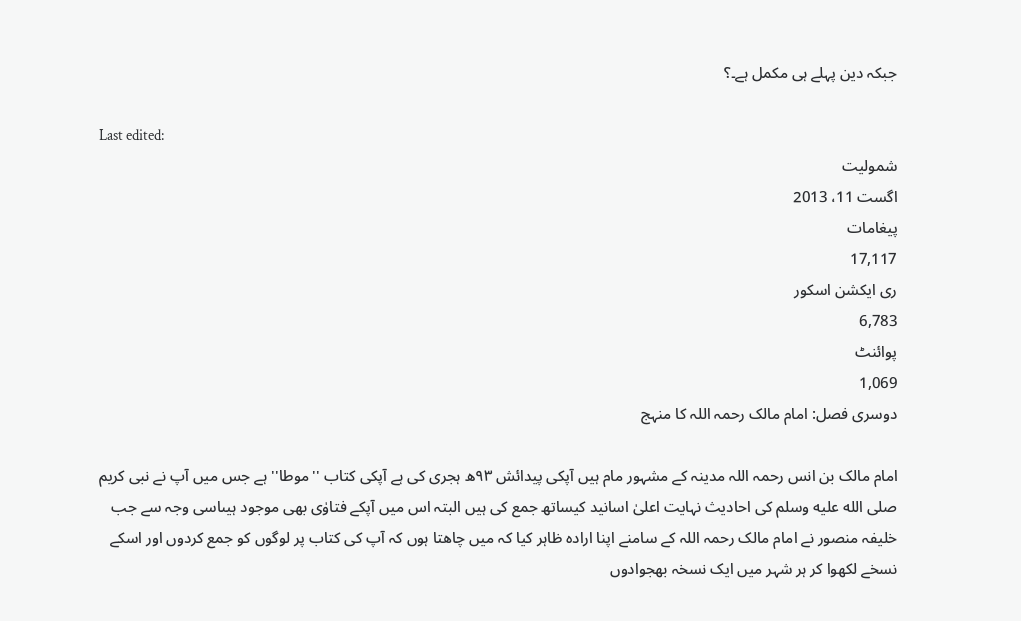جبکہ دین پہلے ہی مکمل ہے۔؟

Last edited:
شمولیت
اگست 11، 2013
پیغامات
17,117
ری ایکشن اسکور
6,783
پوائنٹ
1,069
دوسری فصل: امام مالک رحمہ اللہ کا منہج

امام مالک بن انس رحمہ اللہ مدینہ کے مشہور مام ہیں آپکی پیدائش ٩٣ھ ہجری کی ہے آپکی کتاب ''موطا'' ہے جس میں آپ نے نبی کریم صلى الله عليه وسلم کی احادیث نہایت اعلیٰ اسانید کیساتھ جمع کی ہیں البتہ اس میں آپکے فتاوٰی بھی موجود ہیںاسی وجہ سے جب خلیفہ منصور نے امام مالک رحمہ اللہ کے سامنے اپنا ارادہ ظاہر کیا کہ میں چاھتا ہوں کہ آپ کی کتاب پر لوگوں کو جمع کردوں اور اسکے نسخے لکھوا کر ہر شہر میں ایک نسخہ بھجوادوں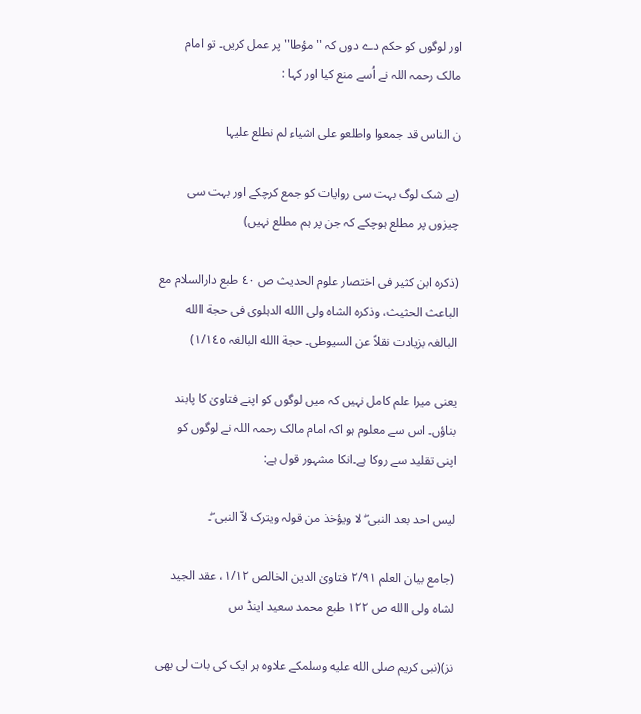اور لوگوں کو حکم دے دوں کہ ''مؤطا'' پر عمل کریں۔ تو امام مالک رحمہ اللہ نے اُسے منع کیا اور کہا :

ن الناس قد جمعوا واطلعو علی اشیاء لم نطلع علیہا

(بے شک لوگ بہت سی روایات کو جمع کرچکے اور بہت سی چیزوں پر مطلع ہوچکے کہ جن پر ہم مطلع نہیں)

(ذکرہ ابن کثیر فی اختصار علوم الحدیث ص ٤٠ طبع دارالسلام مع الباعث الحثیث، وذکرہ الشاہ ولی االله الدہلوی فی حجة االله البالغہ بزیادت نقلاً عن السیوطی۔ حجة االله البالغہ ١/١٤٥)

یعنی میرا علم کامل نہیں کہ میں لوگوں کو اپنے فتاویٰ کا پابند بناؤں۔ اس سے معلوم ہو اکہ امام مالک رحمہ اللہ نے لوگوں کو اپنی تقلید سے روکا ہے۔انکا مشہور قول ہے:

لیس احد بعد النبی ۖ لا ویؤخذ من قولہ ویترک لاّ النبی ۖ۔

(جامع بیان العلم ٢/٩١ فتاویٰ الدین الخالص ١/١٢، عقد الجید لشاہ ولی االله ص ١٢٢ طبع محمد سعید اینڈ س

نز)(نبی کریم صلى الله عليه وسلمکے علاوہ ہر ایک کی بات لی بھی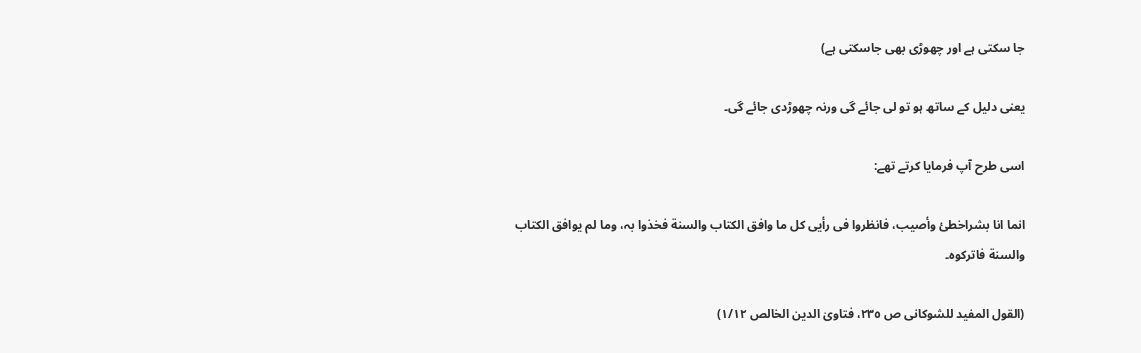جا سکتی ہے اور چھوڑی بھی جاسکتی ہے)

یعنی دلیل کے ساتھ ہو تو لی جائے گی ورنہ چھوڑدی جائے گی۔

اسی طرح آپ فرمایا کرتے تھے:

انما انا بشراخطیٔ وأصیب، فانظروا فی رأیی کل ما وافق الکتاب والسنة فخذوا بہ، وما لم یوافق الکتاب والسنة فاترکوہ۔

(القول المفید للشوکانی ص ٢٣٥، فتاویٰ الدین الخالص ١/١٢)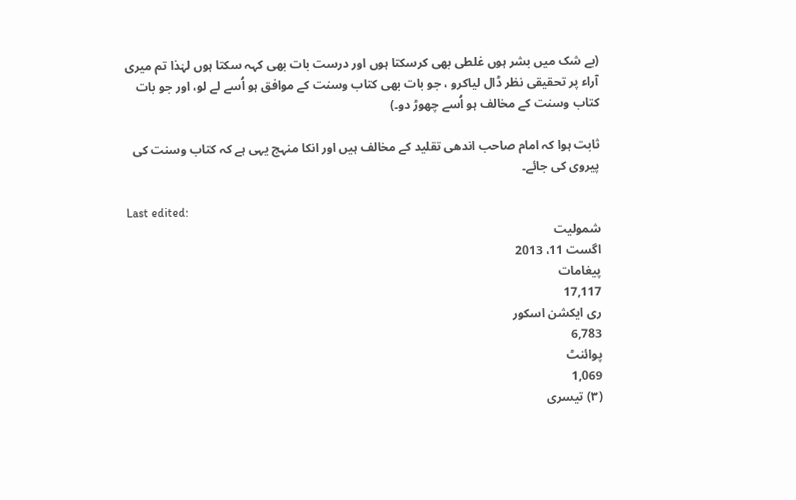(بے شک میں بشر ہوں غلطی بھی کرسکتا ہوں اور درست بات بھی کہہ سکتا ہوں لہٰذا تم میری آراء پر تحقیقی نظر ڈال لیاکرو ، جو بات بھی کتاب وسنت کے موافق ہو اُسے لے لو، اور جو بات کتاب وسنت کے مخالف ہو اُسے چھوڑ دو۔)

ثابت ہوا کہ امام صاحب اندھی تقلید کے مخالف ہیں اور انکا منہج یہی ہے کہ کتاب وسنت کی پیروی کی جائے۔

Last edited:
شمولیت
اگست 11، 2013
پیغامات
17,117
ری ایکشن اسکور
6,783
پوائنٹ
1,069
(٣) تیسری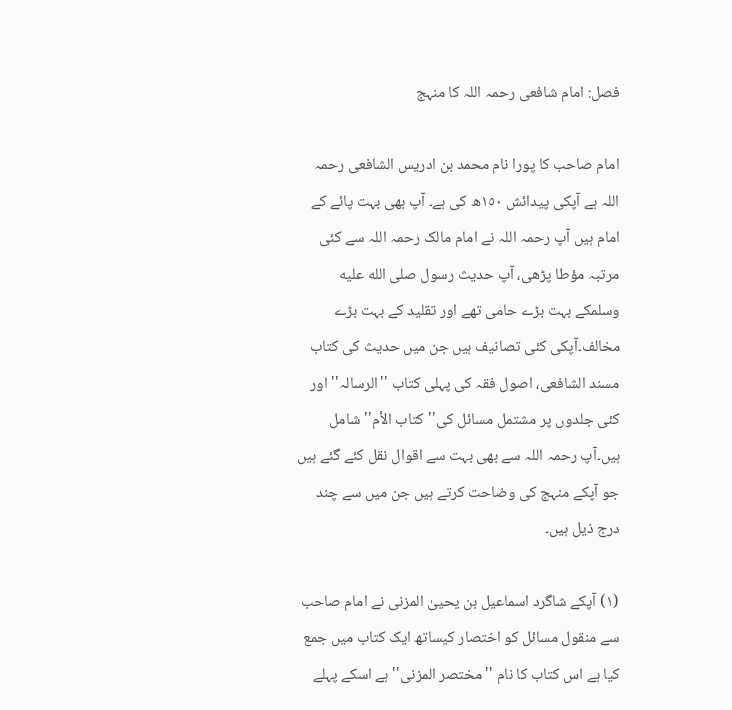فصل: امام شافعی رحمہ اللہ کا منہج

امام صاحب کا پورا نام محمد بن ادریس الشافعی رحمہ اللہ ہے آپکی پیدائش ١٥٠ھ کی ہے۔ آپ بھی بہت پائے کے امام ہیں آپ رحمہ اللہ نے امام مالک رحمہ اللہ سے کئی مرتبہ مؤطا پڑھی، آپ حدیث رسول صلى الله عليه وسلمکے بہت بڑے حامی تھے اور تقلید کے بہت بڑے مخالف۔آپکی کئی تصانیف ہیں جن میں حدیث کی کتاب مسند الشافعی، اصول فقہ کی پہلی کتاب ''الرسالہ'' اور کئی جلدوں پر مشتمل مسائل کی''کتاب الأم'' شامل ہیں۔آپ رحمہ اللہ سے بھی بہت سے اقوال نقل کئے گئے ہیں جو آپکے منہج کی وضاحت کرتے ہیں جن میں سے چند درج ذیل ہیں۔

(١) آپکے شاگرد اسماعیل بن یحییٰ المزنی نے امام صاحب سے منقول مسائل کو اختصار کیساتھ ایک کتاب میں جمع کیا ہے اس کتاب کا نام ''مختصر المزنی'' ہے اسکے پہلے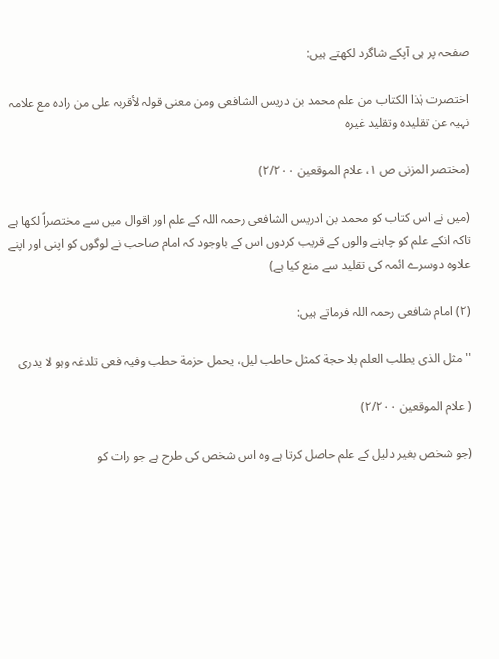صفحہ پر ہی آپکے شاگرد لکھتے ہیں:

اختصرت ہٰذا الکتاب من علم محمد بن دریس الشافعی ومن معنی قولہ لأقربہ علی من رادہ مع علامہ نہیہ عن تقلیدہ وتقلید غیرہ

(مختصر المزنی ص ١، علام الموقعین ٢/٢٠٠)

(میں نے اس کتاب کو محمد بن ادریس الشافعی رحمہ اللہ کے علم اور اقوال میں سے مختصراً لکھا ہے تاکہ انکے علم کو چاہنے والوں کے قریب کردوں اس کے باوجود کہ امام صاحب نے لوگوں کو اپنی اور اپنے علاوہ دوسرے ائمہ کی تقلید سے منع کیا ہے)

(٢) امام شافعی رحمہ اللہ فرماتے ہیں:

'' مثل الذی یطلب العلم بلا حجة کمثل حاطب لیل، یحمل حزمة حطب وفیہ فعی تلدغہ وہو لا یدری

( علام الموقعین ٢/٢٠٠)

(جو شخص بغیر دلیل کے علم حاصل کرتا ہے وہ اس شخص کی طرح ہے جو رات کو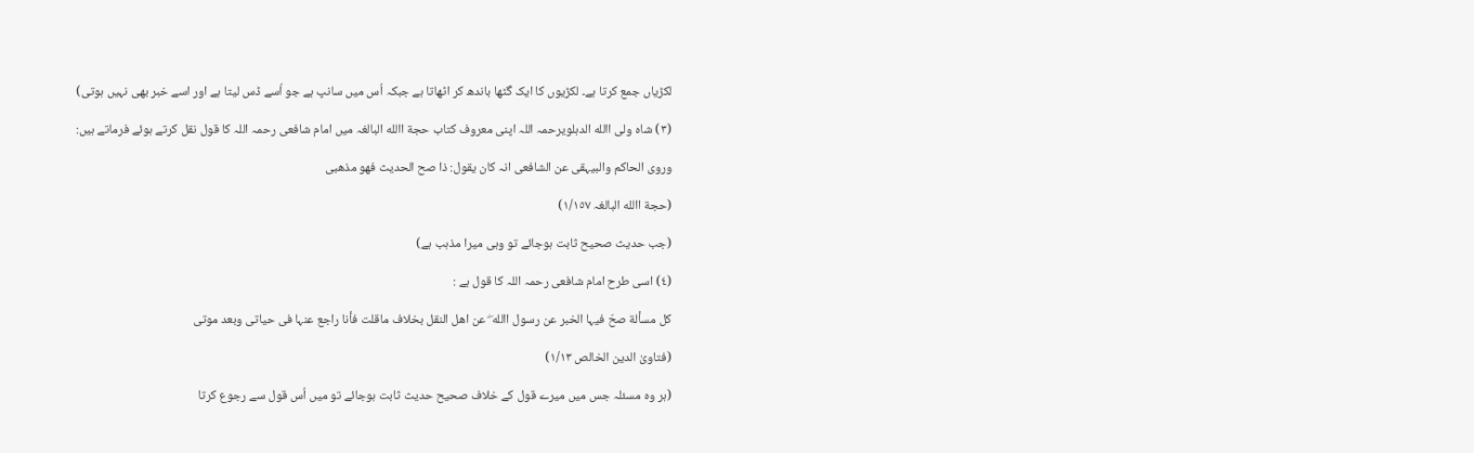لکڑیاں جمع کرتا ہے۔ لکڑیوں کا ایک گٹھا باندھ کر اٹھاتا ہے جبکہ اُس میں سانپ ہے جو اُسے ڈس لیتا ہے اور اسے خبر بھی نہیں ہوتی)

(٣) شاہ ولی االله الدہلویرحمہ اللہ اپنی معروف کتاب حجة االله البالغہ میں امام شافعی رحمہ اللہ کا قول نقل کرتے ہوئے فرماتے ہیں:

وروی الحاکم والبیہقی عن الشافعی انہ کان یقول: ذا صح الحدیث فھو مذھبی

(حجة االله البالغہ ١/١٥٧)

(جب حدیث صحیح ثابت ہوجائے تو وہی میرا مذہب ہے)

(٤) اسی طرح امام شافعی رحمہ اللہ کا قول ہے :

کل مسألة صحّ فیہا الخبر عن رسول االله ۖ عن اھل النقل بخلاف ماقلت فأنا راجع عنہا فی حیاتی وبعد موتی

(فتاویٰ الدین الخالص ١/١٣)

(ہر وہ مسئلہ جس میں میرے قول کے خلاف صحیح حدیث ثابت ہوجائے تو میں اُس قول سے رجوع کرتا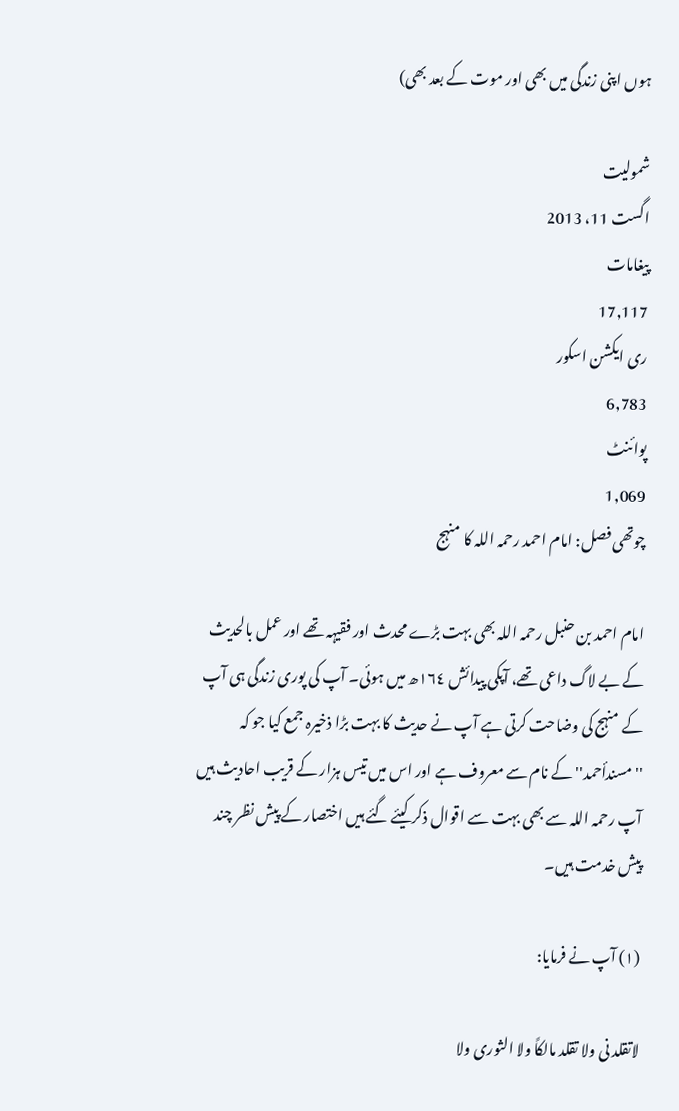ہوں اپنی زندگی میں بھی اور موت کے بعد بھی)

شمولیت
اگست 11، 2013
پیغامات
17,117
ری ایکشن اسکور
6,783
پوائنٹ
1,069
چوتھی فصل: امام احمد رحمہ اللہ کا منہج

امام احمد بن حنبل رحمہ اللہ بھی بہت بڑے محدث اور فقیہہ تھے اور عمل بالحدیث کے بے لاگ داعی تھے، آپکی پیدائش ١٦٤ھ میں ہوئی۔ آپ کی پوری زندگی ہی آپ کے منہج کی وضاحت کرتی ہے آپ نے حدیث کا بہت بڑا ذخیرہ جمع کیا جو کہ ''مسندأحمد'' کے نام سے معروف ہے اور اس میں تیس ہزار کے قریب احادیث ہیں آپ رحمہ اللہ سے بھی بہت سے اقوال ذکر کیئے گئے ہیں اختصار کے پیش نظر چند پیش خدمت ہیں۔

(١) آپ نے فرمایا:

لاتقلد نی ولا تقلد مالکاً ولا الثوری ولا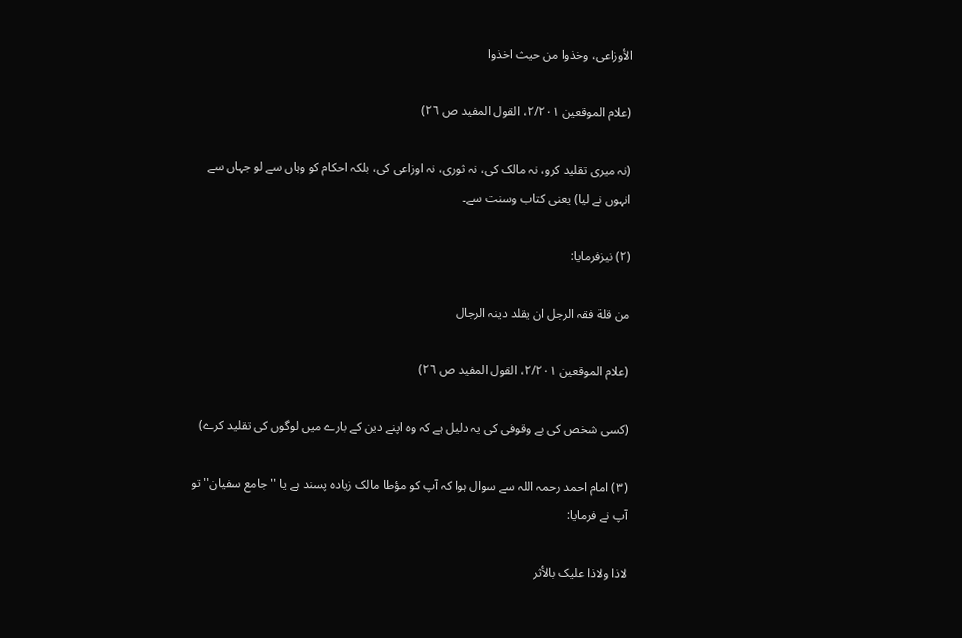الأوزاعی، وخذوا من حیث اخذوا

(علام الموقعین ٢/٢٠١، القول المفید ص ٢٦)

(نہ میری تقلید کرو، نہ مالک کی، نہ ثوری، نہ اوزاعی کی، بلکہ احکام کو وہاں سے لو جہاں سے انہوں نے لیا) یعنی کتاب وسنت سے۔

(٢) نیزفرمایا:

من قلة فقہ الرجل ان یقلد دینہ الرجال

(علام الموقعین ٢/٢٠١، القول المفید ص ٢٦)

(کسی شخص کی بے وقوفی کی یہ دلیل ہے کہ وہ اپنے دین کے بارے میں لوگوں کی تقلید کرے)

(٣) امام احمد رحمہ اللہ سے سوال ہوا کہ آپ کو مؤطا مالک زیادہ پسند ہے یا ''جامع سفیان'' تو آپ نے فرمایا:

لاذا ولاذا علیک بالأثر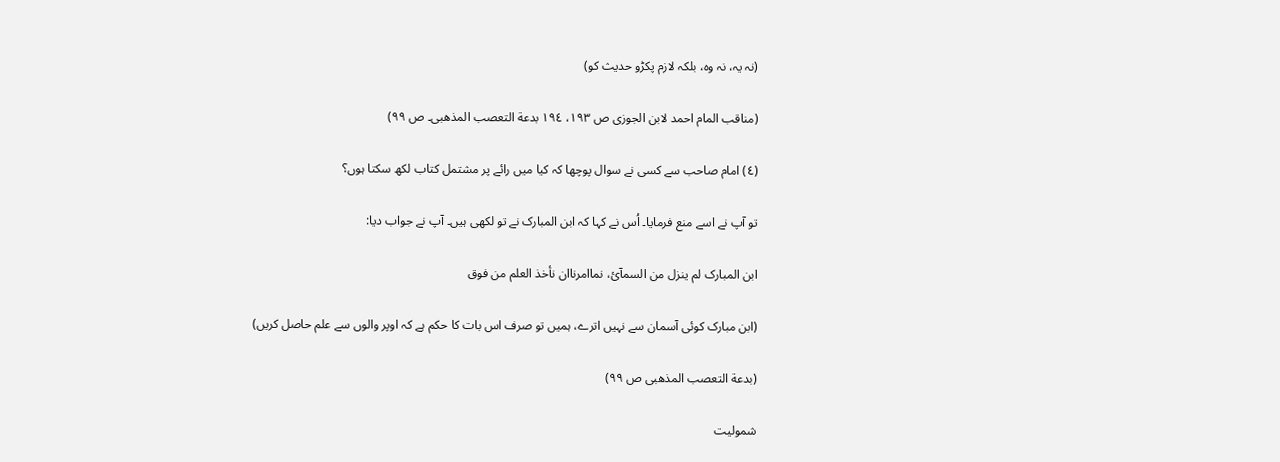(نہ یہ، نہ وہ، بلکہ لازم پکڑو حدیث کو)

(مناقب المام احمد لابن الجوزی ص ١٩٣، ١٩٤ بدعة التعصب المذھبی۔ ص ٩٩)

(٤) امام صاحب سے کسی نے سوال پوچھا کہ کیا میں رائے پر مشتمل کتاب لکھ سکتا ہوں؟

تو آپ نے اسے منع فرمایا۔ اُس نے کہا کہ ابن المبارک نے تو لکھی ہیں۔ آپ نے جواب دیا:

ابن المبارک لم ینزل من السمآئ، نماامرناان نأخذ العلم من فوق

(ابن مبارک کوئی آسمان سے نہیں اترے، ہمیں تو صرف اس بات کا حکم ہے کہ اوپر والوں سے علم حاصل کریں)

(بدعة التعصب المذھبی ص ٩٩)

شمولیت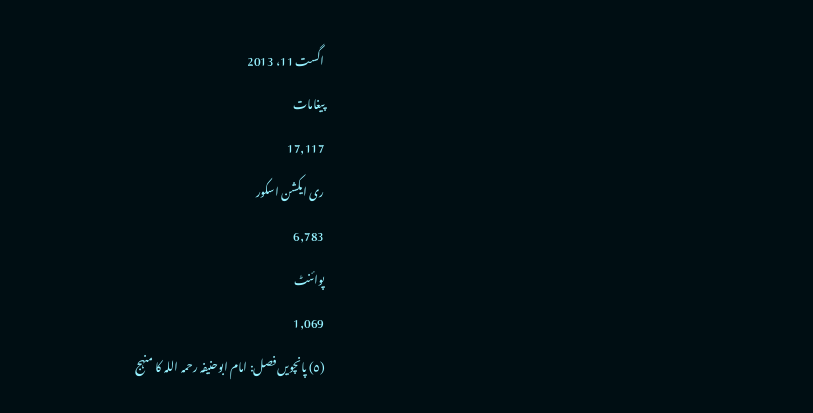اگست 11، 2013
پیغامات
17,117
ری ایکشن اسکور
6,783
پوائنٹ
1,069
(٥) پانچویں فصل: امام ابوحنیفہ رحمہ اللہ کا منہج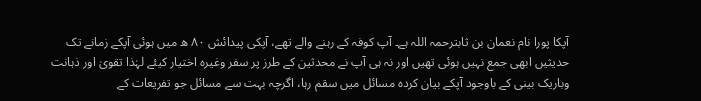آپکا پورا نام نعمان بن ثابترحمہ اللہ ہے۔ آپ کوفہ کے رہنے والے تھے، آپکی پیدائش ٨٠ ھ میں ہوئی آپکے زمانے تک حدیثیں ابھی جمع نہیں ہوئی تھیں اور نہ ہی آپ نے محدثین کے طرز پر سفر وغیرہ اختیار کیئے لہٰذا تقویٰ اور ذہانت وباریک بینی کے باوجود آپکے بیان کردہ مسائل میں سقم رہا، اگرچہ بہت سے مسائل جو تفریعات کے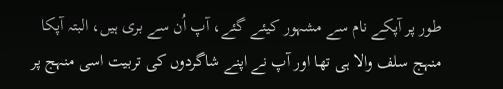طور پر آپکے نام سے مشہور کیئے گئے، آپ اُن سے بری ہیں، البتہ آپکا منہج سلف والا ہی تھا اور آپ نے اپنے شاگردوں کی تربیت اسی منہج پر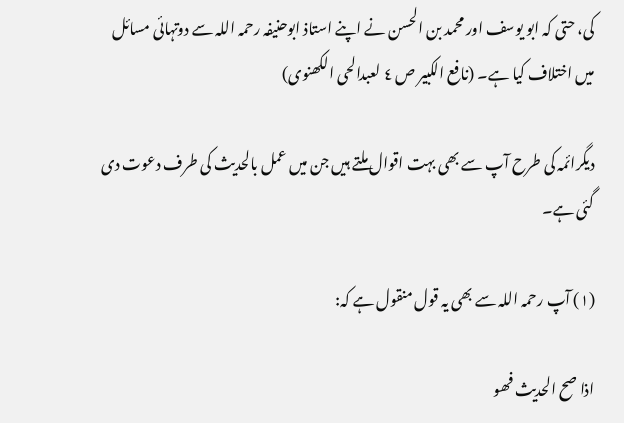کی، حتی کہ ابو یوسف اور محمد بن الحسن نے اپنے استاذ ابوحنیفہ رحمہ اللہ سے دوتہائی مسائل میں اختلاف کیا ہے۔ (نافع الکبیر ص ٤ لعبدالحی الکھنوی)

دیگرائمہ کی طرح آپ سے بھی بہت اقوال ملتے ہیں جن میں عمل بالحدیث کی طرف دعوت دی گئی ہے۔

(١) آپ رحمہ اللہ سے بھی یہ قول منقول ہے کہ:

اذا صح الحدیث فھو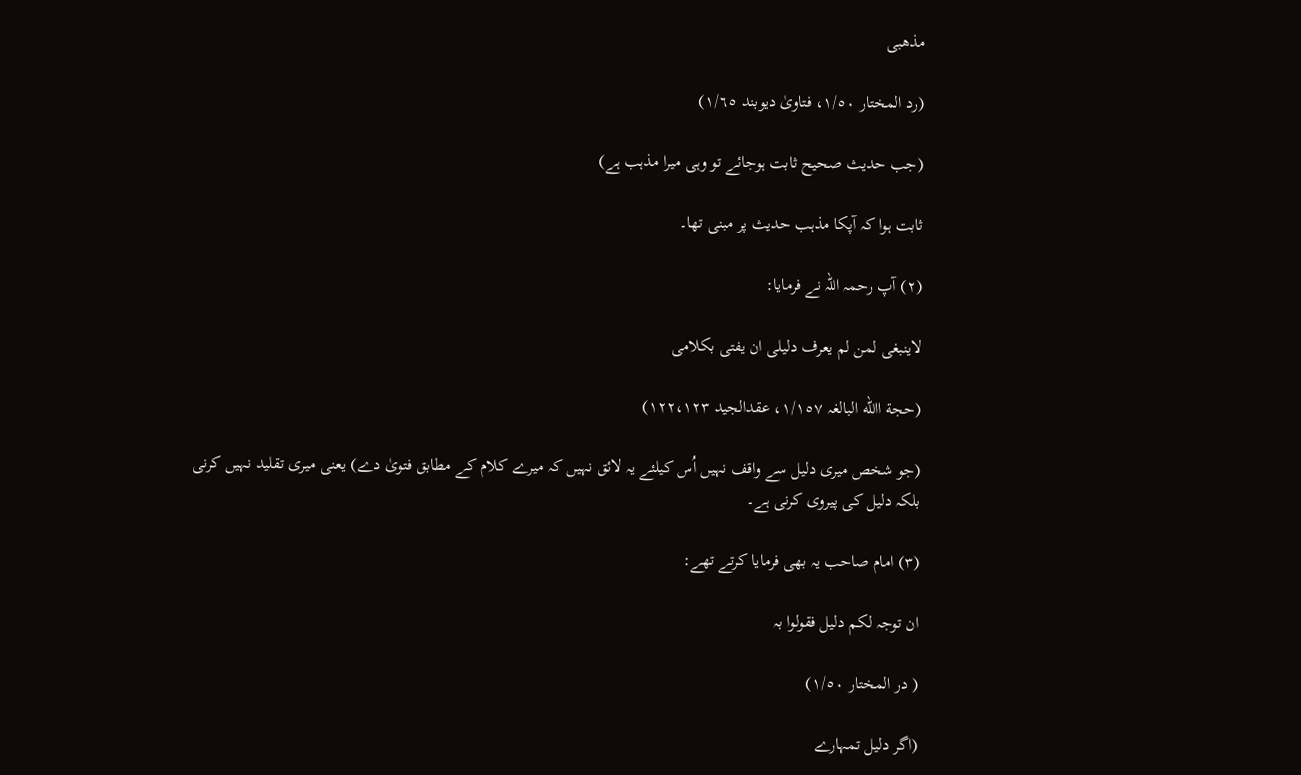مذھبی

(رد المختار ١/٥٠، فتاویٰ دیوبند ١/٦٥)

(جب حدیث صحیح ثابت ہوجائے تو وہی میرا مذہب ہے)

ثابت ہوا کہ آپکا مذہب حدیث پر مبنی تھا۔

(٢) آپ رحمہ اللہ نے فرمایا:

لاینبغی لمن لم یعرف دلیلی ان یفتی بکلامی

(حجة االله البالغہ ١/١٥٧، عقدالجید ١٢٢،١٢٣)

(جو شخص میری دلیل سے واقف نہیں اُس کیلئے یہ لائق نہیں کہ میرے کلام کے مطابق فتویٰ دے) یعنی میری تقلید نہیں کرنی بلکہ دلیل کی پیروی کرنی ہے۔

(٣) امام صاحب یہ بھی فرمایا کرتے تھے:

ان توجہ لکم دلیل فقولوا بہ

( در المختار ١/٥٠)

(اگر دلیل تمہارے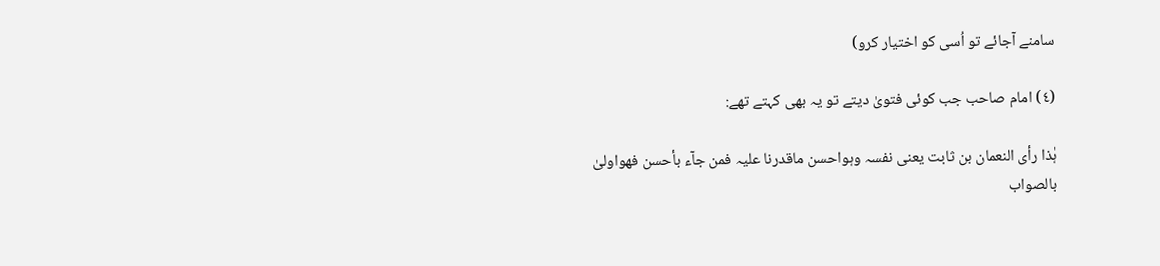سامنے آجائے تو اُسی کو اختیار کرو)

(٤) امام صاحب جب کوئی فتویٰ دیتے تو یہ بھی کہتے تھے:

ہٰذا رأی النعمان بن ثابت یعنی نفسہ وہواحسن ماقدرنا علیہ فمن جآء بأحسن فھواولیٰ بالصواب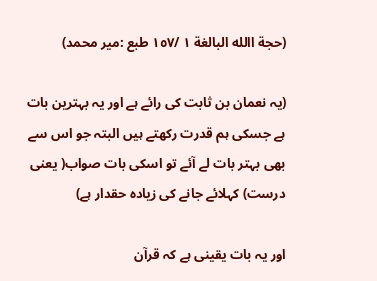(حجة االله البالغة ١ /١٥٧ طبع :میر محمد)

(یہ نعمان بن ثابت کی رائے ہے اور یہ بہترین بات ہے جسکی ہم قدرت رکھتے ہیں البتہ جو اس سے بھی بہتر بات لے آئے تو اسکی بات صواب( یعنی درست) کہلائے جانے کی زیادہ حقدار ہے)

اور یہ بات یقینی ہے کہ قرآن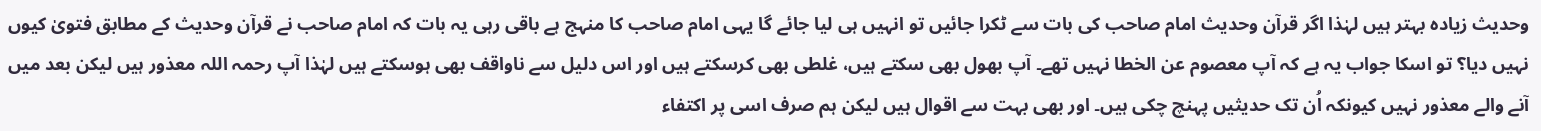وحدیث زیادہ بہتر ہیں لہٰذا اگر قرآن وحدیث امام صاحب کی بات سے ٹکرا جائیں تو انہیں ہی لیا جائے گا یہی امام صاحب کا منہج ہے باقی رہی یہ بات کہ امام صاحب نے قرآن وحدیث کے مطابق فتویٰ کیوں نہیں دیا؟ تو اسکا جواب یہ ہے کہ آپ معصوم عن الخطا نہیں تھے۔ آپ بھول بھی سکتے ہیں، غلطی بھی کرسکتے ہیں اور اس دلیل سے ناواقف بھی ہوسکتے ہیں لہٰذا آپ رحمہ اللہ معذور ہیں لیکن بعد میں آنے والے معذور نہیں کیونکہ اُن تک حدیثیں پہنچ چکی ہیں۔ اور بھی بہت سے اقوال ہیں لیکن ہم صرف اسی پر اکتفاء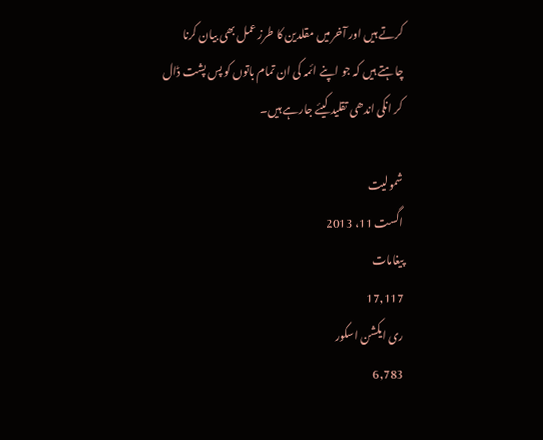کرتے ہیں اور آخر میں مقلدین کا طرز عمل بھی بیان کرنا چاہتے ہیں کہ جو اپنے ائمہ کی ان تمام باتوں کو پس پشت ڈال کر انکی اندھی تقلید کیئے جارہے ہیں۔

شمولیت
اگست 11، 2013
پیغامات
17,117
ری ایکشن اسکور
6,783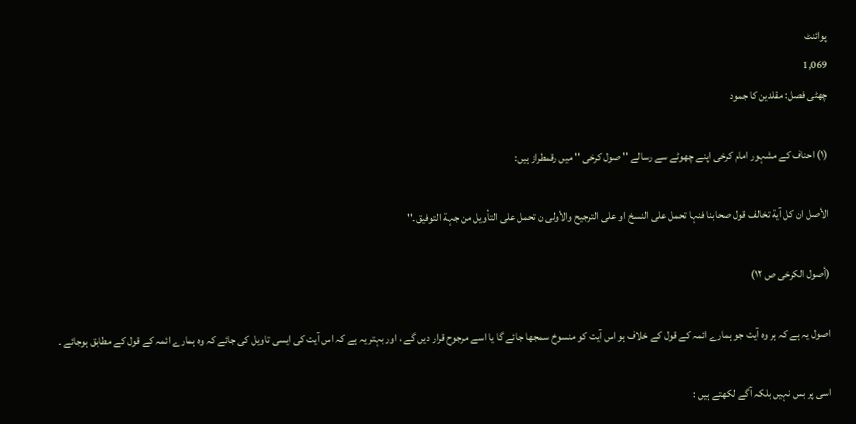پوائنٹ
1,069
چھٹی فصل: مقلدین کا جمود

(١) احناف کے مشہور امام کرخی اپنے چھوٹے سے رسالے '' صول کرخی '' میں رقمطراز ہیں:

الأصل ان کل آیة تخالف قول صحابنا فنہا تحمل علی النسخ او علی الترجیح والأولی ن تحمل علی التأویل من جہة التوفیق۔''

(أصول الکرخی ص ١٢)

اصول یہ ہے کہ ہر وہ آیت جو ہمارے ائمہ کے قول کے خلاف ہو اس آیت کو منسوخ سمجھا جائے گا یا اسے مرجوح قرار دیں گے ، اور بہتر یہ ہے کہ اس آیت کی ایسی تاویل کی جائے کہ وہ ہمارے ائمہ کے قول کے مطابق ہوجائے ۔

اسی پر بس نہیں بلکہ آگے لکھتے ہیں :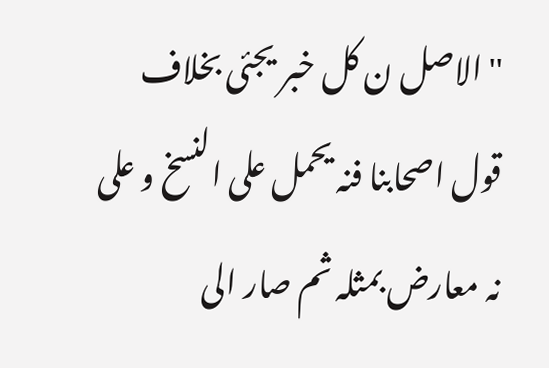'' الاصل ن کل خبر یجئی بخلاف قول اصحابنا فنہ یحمل علی النسخ و علی نہ معارض بمثلہ ثم صار الی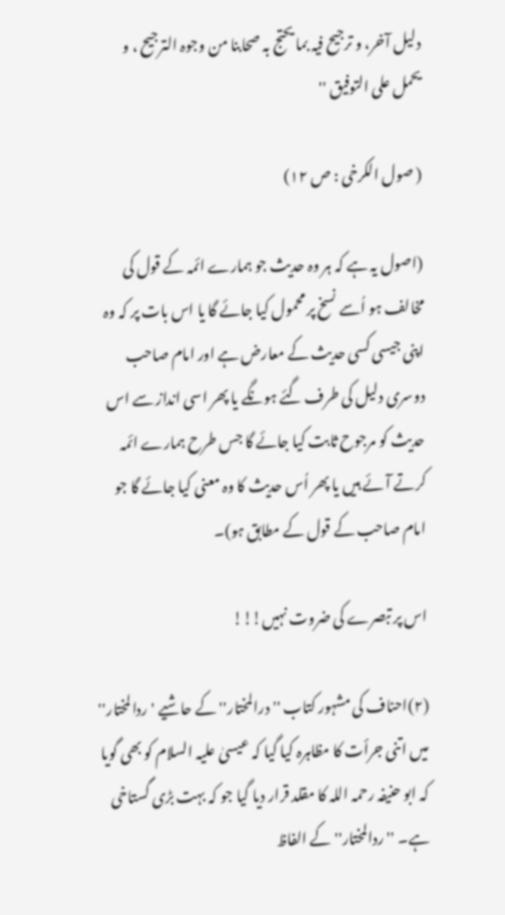دلیل آخر، و ترجیح فیہ بما یحتج بہ صحابنا من وجوہ الترجیح ، و یحمل علی التوفیق ''

( صول الکرخی : ص ١٢)

(اصول یہ ہے کہ ہر وہ حدیث جو ہمارے ائمہ کے قول کی مخالف ہو اُسے نسخ پر محمول کیا جائے گا یا اس بات پر کہ وہ اپنی جیسی کسی حدیث کے معارض ہے اور امام صاحب دوسری دلیل کی طرف گئے ہونگے یا پھر اسی انداز سے اس حدیث کو مرجوح ثابت کیا جائے گا جس طرح ہمارے ائمہ کرتے آئے ہیں یا پھر اُس حدیث کا وہ معنی کیا جائے گا جو امام صاحب کے قول کے مطابق ہو)۔

اس پر تبصرے کی ضروت نہیں!!!

(٢)احناف کی مشہور کتاب ''درالمختار'' کے حاشیے 'ردالمختار'' میں اتنی جرأت کا مظاہرہ کیا گیا کہ عیسیٰ علیہ السلام کو بھی گویا کہ ابو حنیفہ رحمہ اللہ کا مقلد قرار دیا گیا جو کہ بہت بڑی گستاخی ہے۔ ''ردالمختار'' کے الفاظ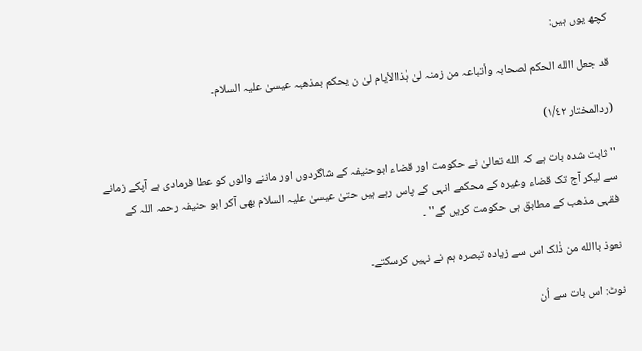کچھ یوں ہیں:

قد جعل االله الحکم لصحابہ وأتباعہ من زمنہ لیٰ ہٰذاالأیام لیٰ ن یحکم بمذھبہ عیسیٰ علیہ السلام۔

(ردالمختار ١/٤٢)

''ثابت شدہ بات ہے کہ الله تعالیٰ نے حکومت اور قضاء ابوحنیفہ کے شاگردوں اور ماننے والوں کو عطا فرمادی ہے آپکے زمانے سے لیکر آج تک قضاء وغیرہ کے محکمے انہی کے پاس رہے ہیں حتیٰ عیسیٰ علیہ السلام بھی آکر ابو حنیفہ رحمہ اللہ کے فقہی مذھب کے مطابق ہی حکومت کریں گے'' ۔

نعوذ باالله من ذٰلک اس سے زیادہ تبصرہ ہم نے نہیں کرسکتے۔

نوٹ: اس بات سے اُن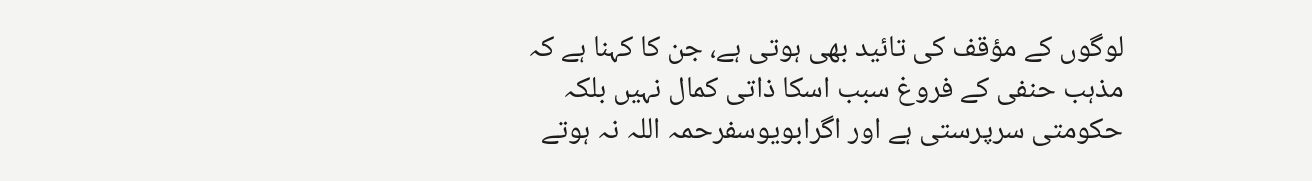لوگوں کے مؤقف کی تائید بھی ہوتی ہے، جن کا کہنا ہے کہ مذہب حنفی کے فروغ سبب اسکا ذاتی کمال نہیں بلکہ حکومتی سرپرستی ہے اور اگرابویوسفرحمہ اللہ نہ ہوتے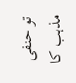تو حنفی مذہب کا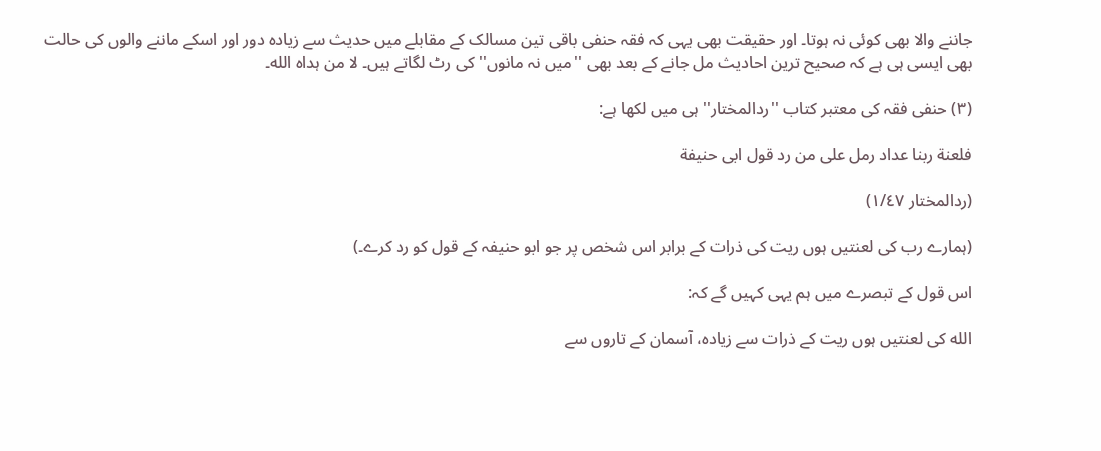جاننے والا بھی کوئی نہ ہوتا۔ اور حقیقت بھی یہی کہ فقہ حنفی باقی تین مسالک کے مقابلے میں حدیث سے زیادہ دور اور اسکے ماننے والوں کی حالت بھی ایسی ہی ہے کہ صحیح ترین احادیث مل جانے کے بعد بھی ''میں نہ مانوں'' کی رٹ لگاتے ہیں۔ لا من ہداہ الله۔

(٣) حنفی فقہ کی معتبر کتاب ''ردالمختار'' ہی میں لکھا ہے:

فلعنة ربنا عداد رمل علی من رد قول ابی حنیفة

(ردالمختار ١/٤٧)

(ہمارے رب کی لعنتیں ہوں ریت کی ذرات کے برابر اس شخص پر جو ابو حنیفہ کے قول کو رد کرے۔)

اس قول کے تبصرے میں ہم یہی کہیں گے کہ:

الله کی لعنتیں ہوں ریت کے ذرات سے زیادہ، آسمان کے تاروں سے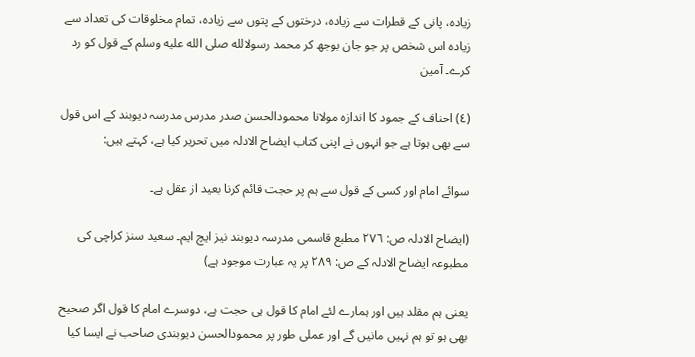زیادہ، پانی کے قطرات سے زیادہ، درختوں کے پتوں سے زیادہ، تمام مخلوقات کی تعداد سے زیادہ اس شخص پر جو جان بوجھ کر محمد رسولالله صلى الله عليه وسلم کے قول کو رد کرے۔ آمین

(٤) احناف کے جمود کا اندازہ مولانا محمودالحسن صدر مدرس مدرسہ دیوبند کے اس قول سے بھی ہوتا ہے جو انہوں نے اپنی کتاب ایضاح الادلہ میں تحریر کیا ہے، کہتے ہیں:

سوائے امام اور کسی کے قول سے ہم پر حجت قائم کرنا بعید از عقل ہے۔

(ایضاح الادلہ ص: ٢٧٦ مطبع قاسمی مدرسہ دیوبند نیز ایچ ایم۔ سعید سنز کراچی کی مطبوعہ ایضاح الادلہ کے ص: ٢٨٩ پر یہ عبارت موجود ہے)

یعنی ہم مقلد ہیں اور ہمارے لئے امام کا قول ہی حجت ہے، دوسرے امام کا قول اگر صحیح بھی ہو تو ہم نہیں مانیں گے اور عملی طور پر محمودالحسن دیوبندی صاحب نے ایسا کیا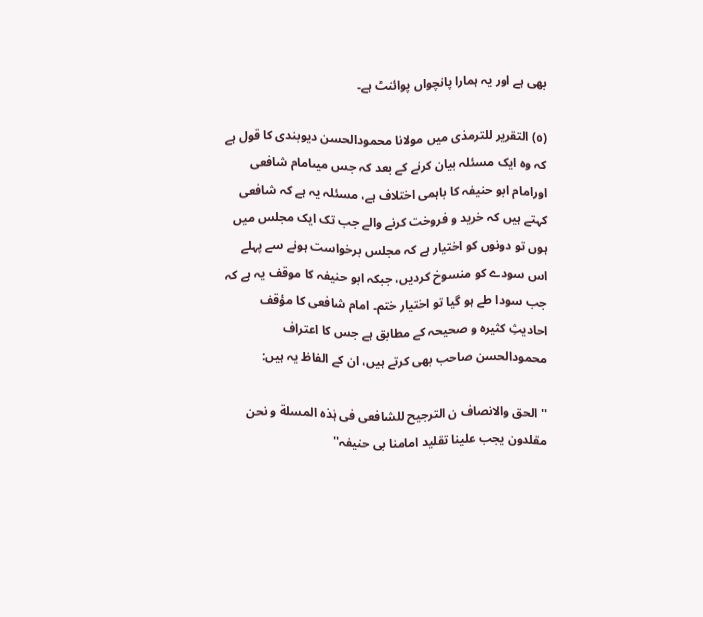بھی ہے اور یہ ہمارا پانچواں پوائنٹ ہے۔

(٥) التقریر للترمذی میں مولانا محمودالحسن دیوبندی کا قول ہے کہ وہ ایک مسئلہ بیان کرنے کے بعد کہ جس میںامام شافعی اورامام ابو حنیفہ کا باہمی اختلاف ہے، مسئلہ یہ ہے کہ شافعی کہتے ہیں کہ خرید و فروخت کرنے والے جب تک ایک مجلس میں ہوں تو دونوں کو اختیار ہے کہ مجلس برخواست ہونے سے پہلے اس سودے کو منسوخ کردیں، جبکہ ابو حنیفہ کا موقف یہ ہے کہ جب سودا طے ہو گیا تو اختیار ختم۔ امام شافعی کا مؤقف احادیثِ کثیرہ و صحیحہ کے مطابق ہے جس کا اعتراف محمودالحسن صاحب بھی کرتے ہیں، ان کے الفاظ یہ ہیں:

''الحق والانصاف ن الترجیح للشافعی فی ہٰذہ المسلة و نحن مقلدون یجب علینا تقلید امامنا بی حنیفہ''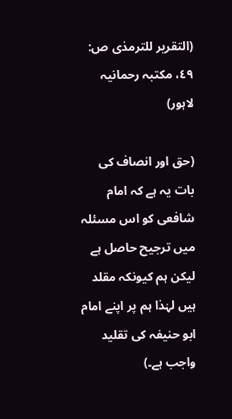(التقریر للترمذی ص: ٤٩، مکتبہ رحمانیہ لاہور)

(حق اور انصاف کی بات یہ ہے کہ امام شافعی کو اس مسئلہ میں ترجیح حاصل ہے لیکن ہم کیونکہ مقلد ہیں لہٰذا ہم پر اپنے امام ابو حنیفہ کی تقلید واجب ہے۔)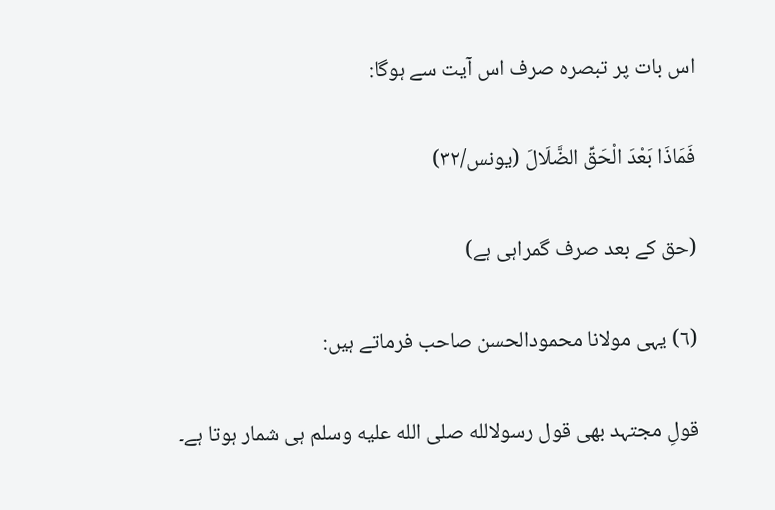اس بات پر تبصرہ صرف اس آیت سے ہوگا:

فَمَاذَا بَعْدَ الْحَقِّ الضَّلَالَ (یونس/٣٢)

(حق کے بعد صرف گمراہی ہے)

(٦) یہی مولانا محمودالحسن صاحب فرماتے ہیں:

قولِ مجتہد بھی قول رسولالله صلى الله عليه وسلم ہی شمار ہوتا ہے۔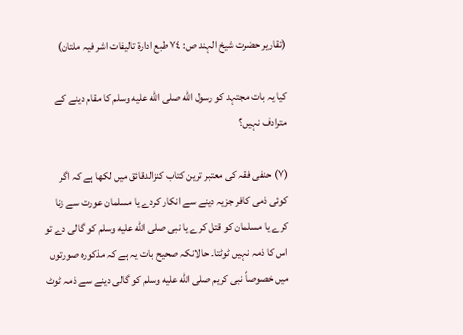(تقاریر حضرت شیخ الہند ص: ٧٤ طبع ادارة تالیفات اشر فیہ ملتان)

کیا یہ بات مجتہد کو رسول الله صلى الله عليه وسلم کا مقام دینے کے مترادف نہیں؟

(٧) حنفی فقہ کی معتبر ترین کتاب کنزالدقائق میں لکھا ہے کہ اگر کوئی ذمی کافر جزیہ دینے سے انکار کردے یا مسلمان عورت سے زنا کرے یا مسلمان کو قتل کرے یا نبی صلى الله عليه وسلم کو گالی دے تو اس کا ذمہ نہیں ٹوٹتا۔ حالانکہ صحیح بات یہ ہے کہ مذکورہ صورتوں میں خصوصاً نبی کریم صلى الله عليه وسلم کو گالی دینے سے ذمہ ٹوٹ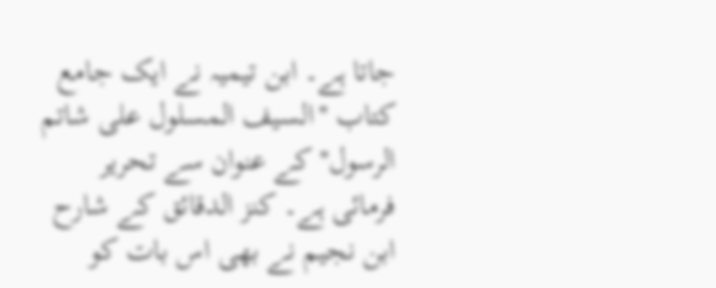جاتا ہے۔ ابن تیمیہ نے ایک جامع کتاب ''السیف المسلول علی شاتم الرسول'' کے عنوان سے تحریر فرمائی ہے۔ کنز الدقائق کے شارح ابن نجیم نے بھی اس بات کو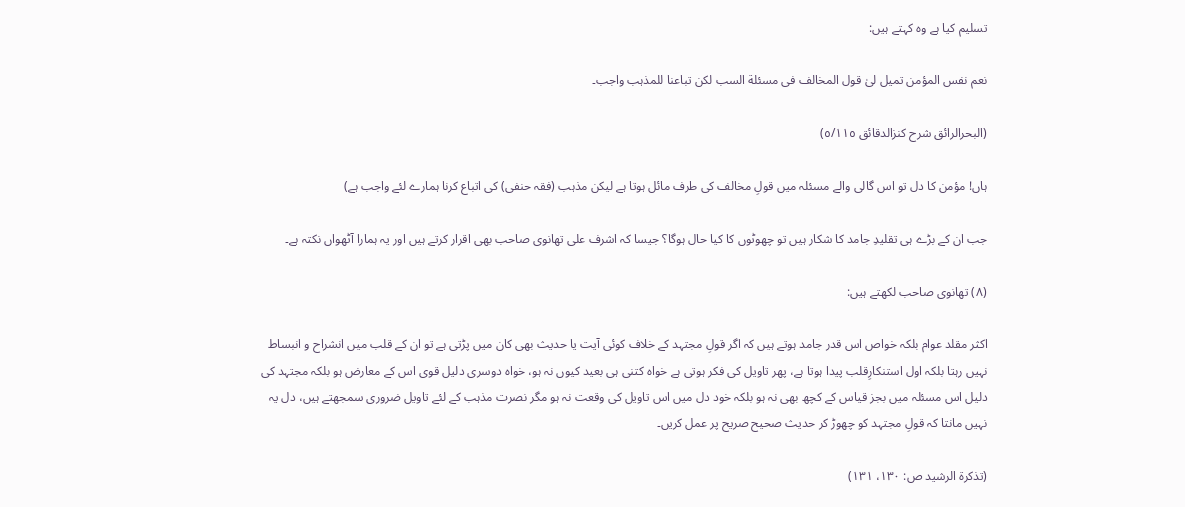تسلیم کیا ہے وہ کہتے ہیں:

نعم نفس المؤمن تمیل لیٰ قول المخالف فی مسئلة السب لکن تباعنا للمذہب واجب۔

(البحرالرائق شرح کنزالدقائق ٥/١١٥)

ہاں! مؤمن کا دل تو اس گالی والے مسئلہ میں قولِ مخالف کی طرف مائل ہوتا ہے لیکن مذہب (فقہ حنفی) کی اتباع کرنا ہمارے لئے واجب ہے)

جب ان کے بڑے ہی تقلیدِ جامد کا شکار ہیں تو چھوٹوں کا کیا حال ہوگا؟ جیسا کہ اشرف علی تھانوی صاحب بھی اقرار کرتے ہیں اور یہ ہمارا آٹھواں نکتہ ہے۔

(٨) تھانوی صاحب لکھتے ہیں:

اکثر مقلد عوام بلکہ خواص اس قدر جامد ہوتے ہیں کہ اگر قولِ مجتہد کے خلاف کوئی آیت یا حدیث بھی کان میں پڑتی ہے تو ان کے قلب میں انشراح و انبساط نہیں رہتا بلکہ اول استنکارِقلب پیدا ہوتا ہے، پھر تاویل کی فکر ہوتی ہے خواہ کتنی ہی بعید کیوں نہ ہو، خواہ دوسری دلیل قوی اس کے معارض ہو بلکہ مجتہد کی دلیل اس مسئلہ میں بجز قیاس کے کچھ بھی نہ ہو بلکہ خود دل میں اس تاویل کی وقعت نہ ہو مگر نصرت مذہب کے لئے تاویل ضروری سمجھتے ہیں، دل یہ نہیں مانتا کہ قولِ مجتہد کو چھوڑ کر حدیث صحیح صریح پر عمل کریں۔

(تذکرة الرشید ص: ١٣٠، ١٣١)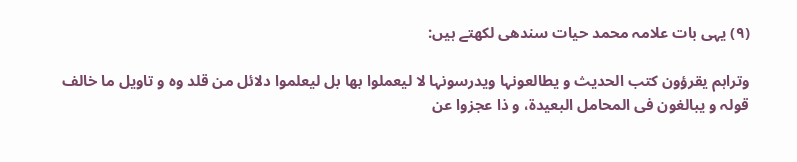(٩) یہی بات علامہ محمد حیات سندھی لکھتے ہیں:

وتراہم یقرؤون کتب الحدیث و یطالعونہا ویدرسونہا لا لیعملوا بھا بل لیعلموا دلائل من قلد وہ و تاویل ما خالف قولہ و یبالغون فی المحامل البعیدة، و ذا عجزوا عن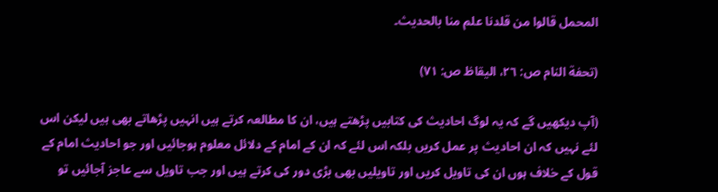المحمل قالوا من قلدنا علم منا بالحدیث۔

(تحفة النام ص: ٢٦، الیقاظ ص: ٧١)

(آپ دیکھیں گے کہ یہ لوگ احادیث کی کتابیں پڑھتے ہیں، ان کا مطالعہ کرتے ہیں انہیں پڑھاتے بھی ہیں لیکن اس لئے نہیں کہ ان احادیث پر عمل کریں بلکہ اس لئے کہ ان کے امام کے دلائل معلوم ہوجائیں اور جو احادیث امام کے قول کے خلاف ہوں ان کی تاویل کریں اور تاویلیں بھی بڑی دور کی کرتے ہیں اور جب تاویل سے عاجز آجائیں تو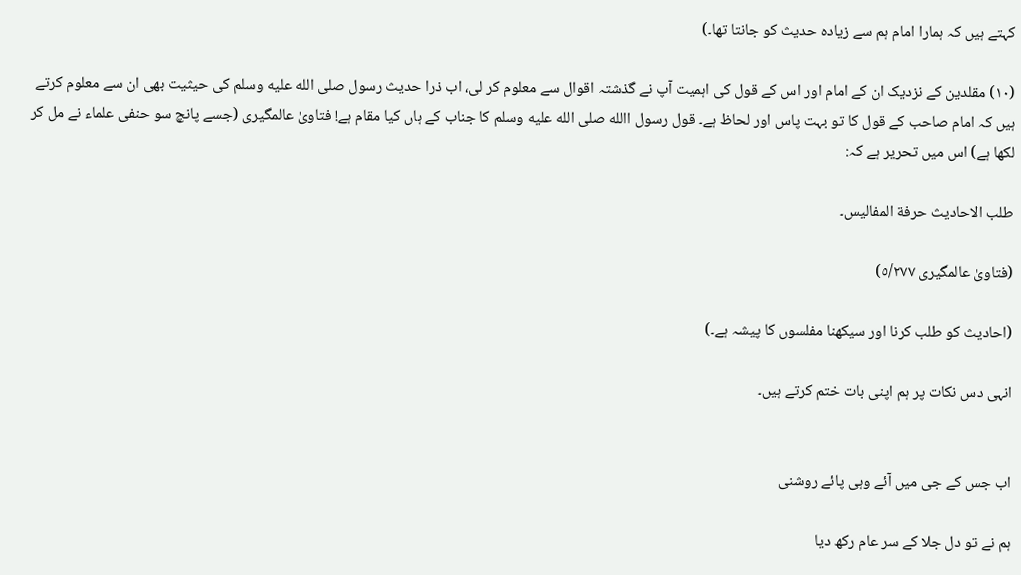کہتے ہیں کہ ہمارا امام ہم سے زیادہ حدیث کو جانتا تھا۔)

(١٠) مقلدین کے نزدیک ان کے امام اور اس کے قول کی اہمیت آپ نے گذشتہ اقوال سے معلوم کر لی، اب ذرا حدیث رسول صلى الله عليه وسلم کی حیثیت بھی ان سے معلوم کرتے ہیں کہ امام صاحب کے قول کا تو بہت پاس اور لحاظ ہے۔ قول رسول االله صلى الله عليه وسلم کا جناب کے ہاں کیا مقام ہے! فتاویٰ عالمگیری (جسے پانچ سو حنفی علماء نے مل کر لکھا ہے) اس میں تحریر ہے کہ:

طلب الاحادیث حرفة المفالیس۔

(فتاویٰ عالمگیری ٥/٢٧٧)

(احادیث کو طلب کرنا اور سیکھنا مفلسوں کا پیشہ ہے۔)

انہی دس نکات پر ہم اپنی بات ختم کرتے ہیں۔


اب جس کے جی میں آئے وہی پائے روشنی

ہم نے تو دل جلا کے سر عام رکھ دیا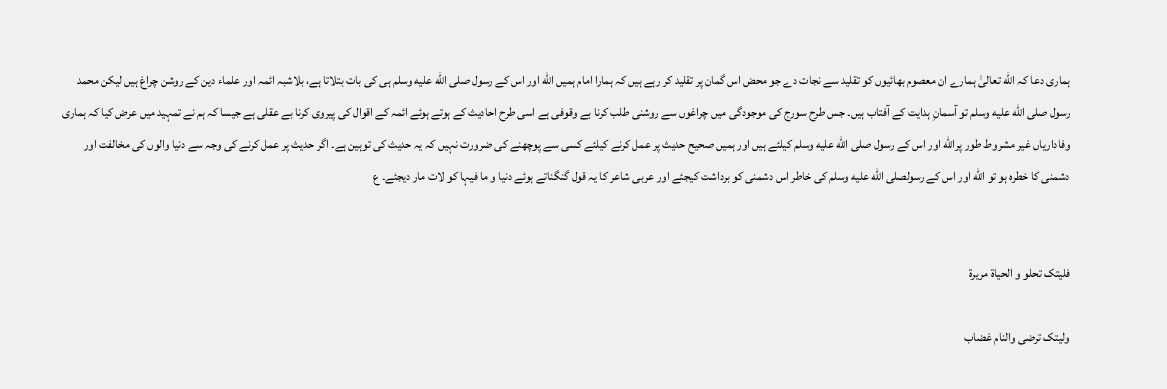ہماری دعا کہ الله تعالیٰ ہمارے ان معصوم بھائیوں کو تقلید سے نجات دے جو محض اس گمان پر تقلید کر رہے ہیں کہ ہمارا امام ہمیں الله اور اس کے رسول صلى الله عليه وسلم ہی کی بات بتلاتا ہے، بلاشبہ ائمہ اور علماء دین کے روشن چراغ ہیں لیکن محمد رسول صلى الله عليه وسلم تو آسمانِ ہدایت کے آفتاب ہیں۔ جس طرح سورج کی موجودگی میں چراغوں سے روشنی طلب کرنا بے وقوفی ہے اسی طرح احادیث کے ہوتے ہوئے ائمہ کے اقوال کی پیروی کرنا بے عقلی ہے جیسا کہ ہم نے تمہید میں عرض کیا کہ ہماری وفاداریاں غیر مشروط طور پرالله اور اس کے رسول صلى الله عليه وسلم کیلئے ہیں اور ہمیں صحیح حدیث پر عمل کرنے کیلئے کسی سے پوچھنے کی ضرورت نہیں کہ یہ حدیث کی توہین ہے۔ اگر حدیث پر عمل کرنے کی وجہ سے دنیا والوں کی مخالفت اور دشمنی کا خطرہ ہو تو الله اور اس کے رسولصلى الله عليه وسلم کی خاطر اس دشمنی کو برداشت کیجئے اور عربی شاعر کا یہ قول گنگناتے ہوئے دنیا و ما فیہا کو لات مار دیجئے۔ ع


فلیتک تحلو و الحیاة مریرة

ولیتک ترضی والنام غضاب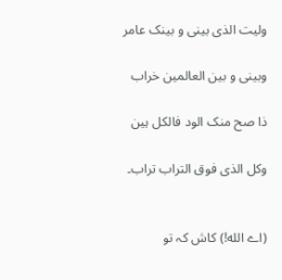ولیت الذی بینی و بینک عامر

وبینی و بین العالمین خراب

ذا صح منک الود فالکل ہین

وکل الذی فوق التراب تراب۔


(اے الله!) کاش کہ تو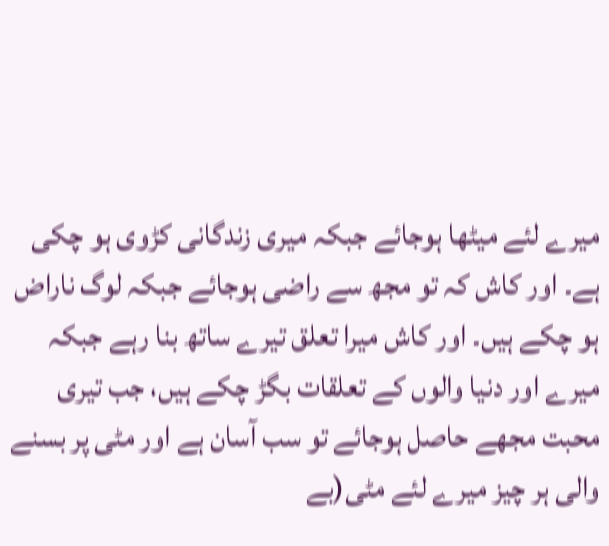میرے لئے میٹھا ہوجائے جبکہ میری زندگانی کڑوی ہو چکی ہے۔ اور کاش کہ تو مجھ سے راضی ہوجائے جبکہ لوگ ناراض ہو چکے ہیں۔ اور کاش میرا تعلق تیرے ساتھ بنا رہے جبکہ میرے اور دنیا والوں کے تعلقات بگڑ چکے ہیں، جب تیری محبت مجھے حاصل ہوجائے تو سب آسان ہے اور مٹی پر بسنے والی ہر چیز میرے لئے مٹی(بے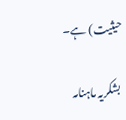حیثیت) ہے۔

بشکریہ ماہنامہ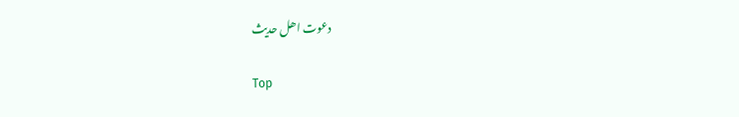دعوت اھل حدیث

Top